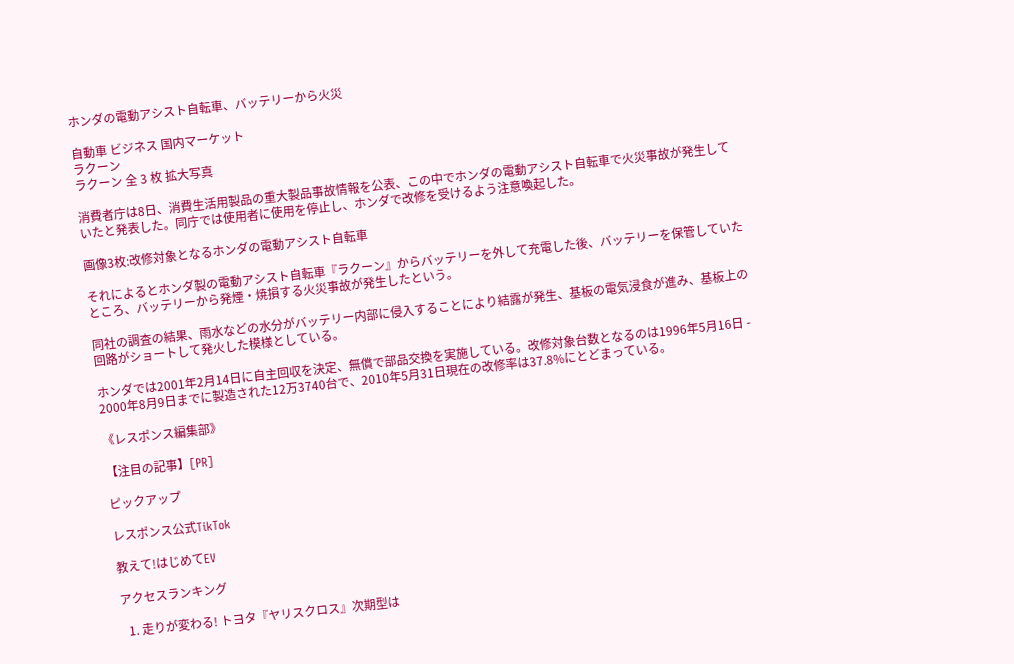ホンダの電動アシスト自転車、バッテリーから火災

自動車 ビジネス 国内マーケット
ラクーン
ラクーン 全 3 枚 拡大写真

消費者庁は8日、消費生活用製品の重大製品事故情報を公表、この中でホンダの電動アシスト自転車で火災事故が発生していたと発表した。同庁では使用者に使用を停止し、ホンダで改修を受けるよう注意喚起した。

画像3枚:改修対象となるホンダの電動アシスト自転車

それによるとホンダ製の電動アシスト自転車『ラクーン』からバッテリーを外して充電した後、バッテリーを保管していたところ、バッテリーから発煙・焼損する火災事故が発生したという。

同社の調査の結果、雨水などの水分がバッテリー内部に侵入することにより結露が発生、基板の電気浸食が進み、基板上の回路がショートして発火した模様としている。

ホンダでは2001年2月14日に自主回収を決定、無償で部品交換を実施している。改修対象台数となるのは1996年5月16日 - 2000年8月9日までに製造された12万3740台で、2010年5月31日現在の改修率は37.8%にとどまっている。

《レスポンス編集部》

【注目の記事】[PR]

ピックアップ

レスポンス公式TikTok

教えて!はじめてEV

アクセスランキング

  1. 走りが変わる! トヨタ『ヤリスクロス』次期型は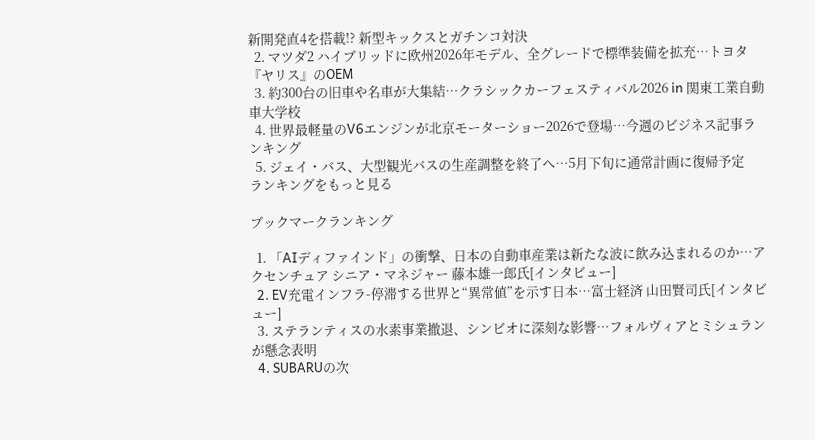新開発直4を搭載!? 新型キックスとガチンコ対決
  2. マツダ2 ハイブリッドに欧州2026年モデル、全グレードで標準装備を拡充…トヨタ『ヤリス』のOEM
  3. 約300台の旧車や名車が大集結…クラシックカーフェスティバル2026 in 関東工業自動車大学校
  4. 世界最軽量のV6エンジンが北京モーターショー2026で登場…今週のビジネス記事ランキング
  5. ジェイ・バス、大型観光バスの生産調整を終了へ…5月下旬に通常計画に復帰予定
ランキングをもっと見る

ブックマークランキング

  1. 「AIディファインド」の衝撃、日本の自動車産業は新たな波に飲み込まれるのか…アクセンチュア シニア・マネジャー 藤本雄一郎氏[インタビュー]
  2. EV充電インフラ-停滞する世界と“異常値”を示す日本…富士経済 山田賢司氏[インタビュー]
  3. ステランティスの水素事業撤退、シンビオに深刻な影響…フォルヴィアとミシュランが懸念表明
  4. SUBARUの次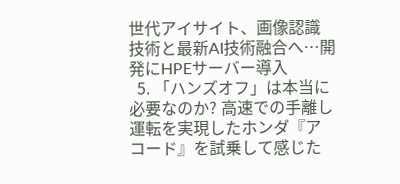世代アイサイト、画像認識技術と最新AI技術融合へ…開発にHPEサーバー導入
  5. 「ハンズオフ」は本当に必要なのか? 高速での手離し運転を実現したホンダ『アコード』を試乗して感じた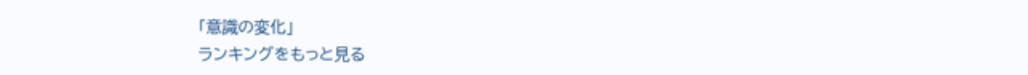「意識の変化」
ランキングをもっと見る